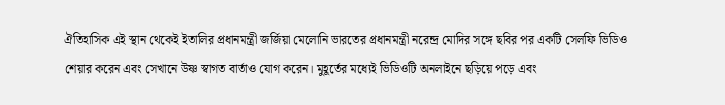ঐতিহাসিক এই স্থান থেকেই ইতালির প্রধানমন্ত্রী জর্জিয়া মেলোনি ভারতের প্রধানমন্ত্রী নরেন্দ্র মোদির সঙ্গে ছবির পর একটি সেলফি ভিডিও শেয়ার করেন এবং সেখানে উষ্ণ স্বাগত বার্তাও যোগ করেন। মুহূর্তের মধ্যেই ভিডিওটি অনলাইনে ছড়িয়ে পড়ে এবং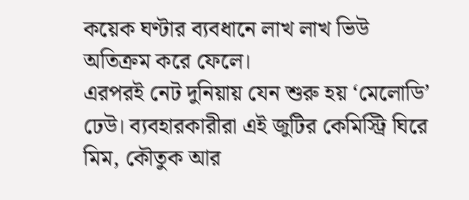কয়েক ঘণ্টার ব্যবধানে লাখ লাখ ভিউ অতিক্রম করে ফেলে।
এরপরই নেট দুনিয়ায় যেন শুরু হয় ‘মেলোডি’ ঢেউ। ব্যবহারকারীরা এই জুটির কেমিস্ট্রি ঘিরে মিম, কৌতুক আর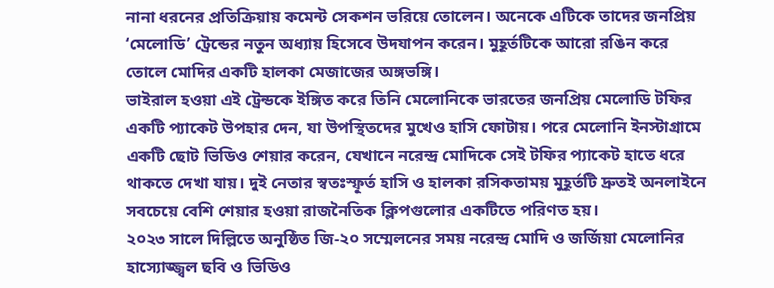নানা ধরনের প্রতিক্রিয়ায় কমেন্ট সেকশন ভরিয়ে তোলেন। অনেকে এটিকে তাদের জনপ্রিয় ‘মেলোডি’ ট্রেন্ডের নতুন অধ্যায় হিসেবে উদযাপন করেন। মুহূর্তটিকে আরো রঙিন করে তোলে মোদির একটি হালকা মেজাজের অঙ্গভঙ্গি।
ভাইরাল হওয়া এই ট্রেন্ডকে ইঙ্গিত করে তিনি মেলোনিকে ভারতের জনপ্রিয় মেলোডি টফির একটি প্যাকেট উপহার দেন, যা উপস্থিতদের মুখেও হাসি ফোটায়। পরে মেলোনি ইনস্টাগ্রামে একটি ছোট ভিডিও শেয়ার করেন, যেখানে নরেন্দ্র মোদিকে সেই টফির প্যাকেট হাতে ধরে থাকতে দেখা যায়। দুই নেতার স্বতঃস্ফূর্ত হাসি ও হালকা রসিকতাময় মুহূর্তটি দ্রুতই অনলাইনে সবচেয়ে বেশি শেয়ার হওয়া রাজনৈতিক ক্লিপগুলোর একটিতে পরিণত হয়।
২০২৩ সালে দিল্লিতে অনুষ্ঠিত জি-২০ সম্মেলনের সময় নরেন্দ্র মোদি ও জর্জিয়া মেলোনির হাস্যোজ্জ্বল ছবি ও ভিডিও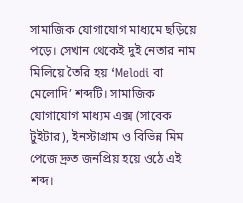সামাজিক যোগাযোগ মাধ্যমে ছড়িয়ে পড়ে। সেখান থেকেই দুই নেতার নাম মিলিয়ে তৈরি হয় ‘Melodi বা মেলোদি’ শব্দটি। সামাজিক যোগাযোগ মাধ্যম এক্স (সাবেক টুইটার), ইনস্টাগ্রাম ও বিভিন্ন মিম পেজে দ্রুত জনপ্রিয় হয়ে ওঠে এই শব্দ।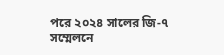পরে ২০২৪ সালের জি-৭ সম্মেলনে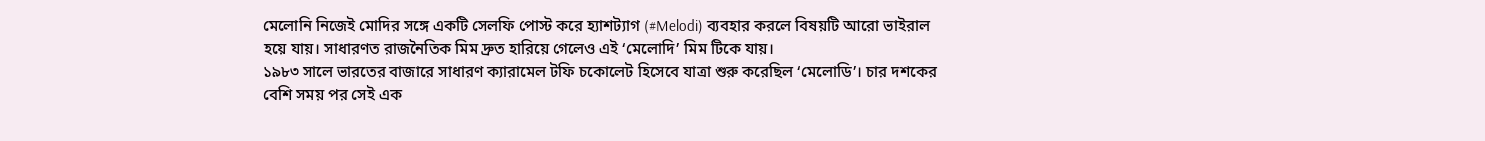মেলোনি নিজেই মোদির সঙ্গে একটি সেলফি পোস্ট করে হ্যাশট্যাগ (#Melodi) ব্যবহার করলে বিষয়টি আরো ভাইরাল হয়ে যায়। সাধারণত রাজনৈতিক মিম দ্রুত হারিয়ে গেলেও এই ‘মেলোদি’ মিম টিকে যায়।
১৯৮৩ সালে ভারতের বাজারে সাধারণ ক্যারামেল টফি চকোলেট হিসেবে যাত্রা শুরু করেছিল ‘মেলোডি’। চার দশকের বেশি সময় পর সেই এক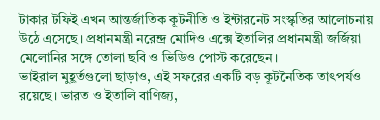টাকার টফিই এখন আন্তর্জাতিক কূটনীতি ও ইন্টারনেট সংস্কৃতির আলোচনায় উঠে এসেছে। প্রধানমন্ত্রী নরেন্দ্র মোদিও এক্সে ইতালির প্রধানমন্ত্রী জর্জিয়া মেলোনির সঙ্গে তোলা ছবি ও ভিডিও পোস্ট করেছেন।
ভাইরাল মুহূর্তগুলো ছাড়াও, এই সফরের একটি বড় কূটনৈতিক তাৎপর্যও রয়েছে। ভারত ও ইতালি বাণিজ্য,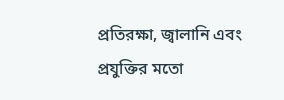প্রতিরক্ষা, জ্বালানি এবং প্রযুক্তির মতো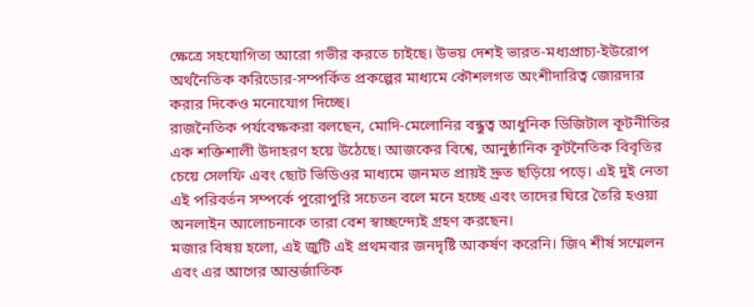ক্ষেত্রে সহযোগিতা আরো গভীর করতে চাইছে। উভয় দেশই ভারত-মধ্যপ্রাচ্য-ইউরোপ অর্থনৈতিক করিডোর-সম্পর্কিত প্রকল্পের মাধ্যমে কৌশলগত অংশীদারিত্ব জোরদার করার দিকেও মনোযোগ দিচ্ছে।
রাজনৈতিক পর্যবেক্ষকরা বলছেন, মোদি-মেলোনির বন্ধুত্ব আধুনিক ডিজিটাল কূটনীতির এক শক্তিশালী উদাহরণ হয়ে উঠেছে। আজকের বিশ্বে, আনুষ্ঠানিক কূটনৈতিক বিবৃতির চেয়ে সেলফি এবং ছোট ভিডিওর মাধ্যমে জনমত প্রায়ই দ্রুত ছড়িয়ে পড়ে। এই দুই নেতা এই পরিবর্তন সম্পর্কে পুরোপুরি সচেতন বলে মনে হচ্ছে এবং তাদের ঘিরে তৈরি হওয়া অনলাইন আলোচনাকে তারা বেশ স্বাচ্ছন্দ্যেই গ্রহণ করছেন।
মজার বিষয় হলো, এই জুটি এই প্রথমবার জনদৃষ্টি আকর্ষণ করেনি। জি৭ শীর্ষ সম্মেলন এবং এর আগের আন্তর্জাতিক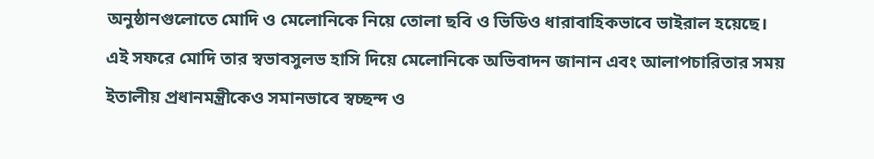অনুষ্ঠানগুলোতে মোদি ও মেলোনিকে নিয়ে তোলা ছবি ও ভিডিও ধারাবাহিকভাবে ভাইরাল হয়েছে।
এই সফরে মোদি তার স্বভাবসুলভ হাসি দিয়ে মেলোনিকে অভিবাদন জানান এবং আলাপচারিতার সময় ইতালীয় প্রধানমন্ত্রীকেও সমানভাবে স্বচ্ছন্দ ও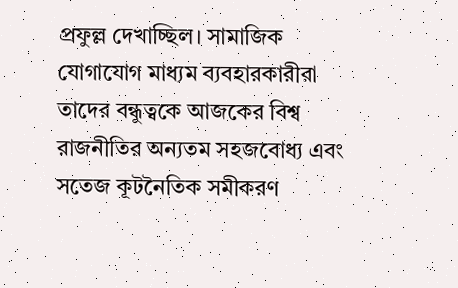প্রফুল্ল দেখাচ্ছিল। সামাজিক যোগাযোগ মাধ্যম ব্যবহারকারীরা তাদের বন্ধুত্বকে আজকের বিশ্ব রাজনীতির অন্যতম সহজবোধ্য এবং সতেজ কূটনৈতিক সমীকরণ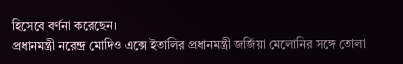হিসেবে বর্ণনা করেছেন।
প্রধানমন্ত্রী নরেন্দ্র মোদিও এক্সে ইতালির প্রধানমন্ত্রী জর্জিয়া মেলোনির সঙ্গে তোলা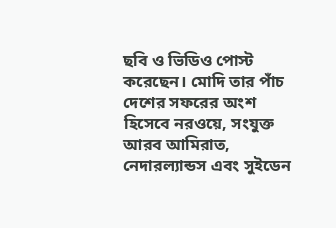ছবি ও ভিডিও পোস্ট করেছেন। মোদি তার পাঁচ দেশের সফরের অংশ হিসেবে নরওয়ে, সংযুক্ত আরব আমিরাত, নেদারল্যান্ডস এবং সুইডেন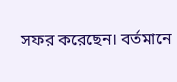সফর করেছেন। বর্তমানে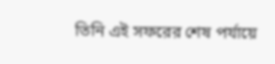তিনি এই সফরের শেষ পর্যায়ে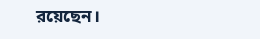রয়েছেন।